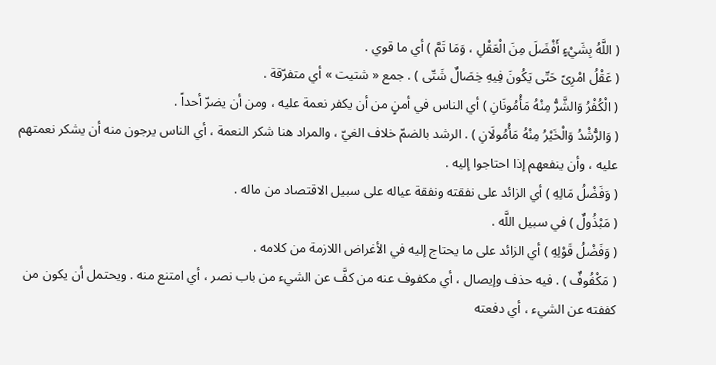( اللَّهُ بِشَيْءٍ أَفْضَلَ مِنَ الْعَقْلِ ، وَمَا تَمَّ ) أي ما قوي .
( عَقْلُ امْرِىً حَتّى يَكُونَ فِيهِ خِصَالٌ شَتّى ) . جمع « شتيت » أي متفرّقة .
( الْكُفْرُ وَالشَّرُّ مِنْهُ مَأْمُونَانِ ) أي الناس في أمنٍ من أن يكفر نعمة عليه ، ومن أن يضرّ أحداً .
( وَالرُّشْدُ وَالْخَيْرُ مِنْهُ مَأْمُولَانِ ) . الرشد بالضمّ خلاف الغيّ ، والمراد هنا شكر النعمة ، أي الناس يرجون منه أن يشكر نعمتهم عليه ، وأن ينفعهم إذا احتاجوا إليه .
( وَفَضْلُ مَالِهِ ) أي الزائد على نفقته ونفقة عياله على سبيل الاقتصاد من ماله .
( مَبْذُولٌ ) في سبيل اللَّه .
( وَفَضْلُ قَوْلِهِ ) أي الزائد على ما يحتاج إليه في الأغراض اللازمة من كلامه .
( مَكْفُوفٌ ) . فيه حذف وإيصال ، أي مكفوف عنه من كفَّ عن الشيء من باب نصر ، أي امتنع منه . ويحتمل أن يكون من كففته عن الشيء ، أي دفعته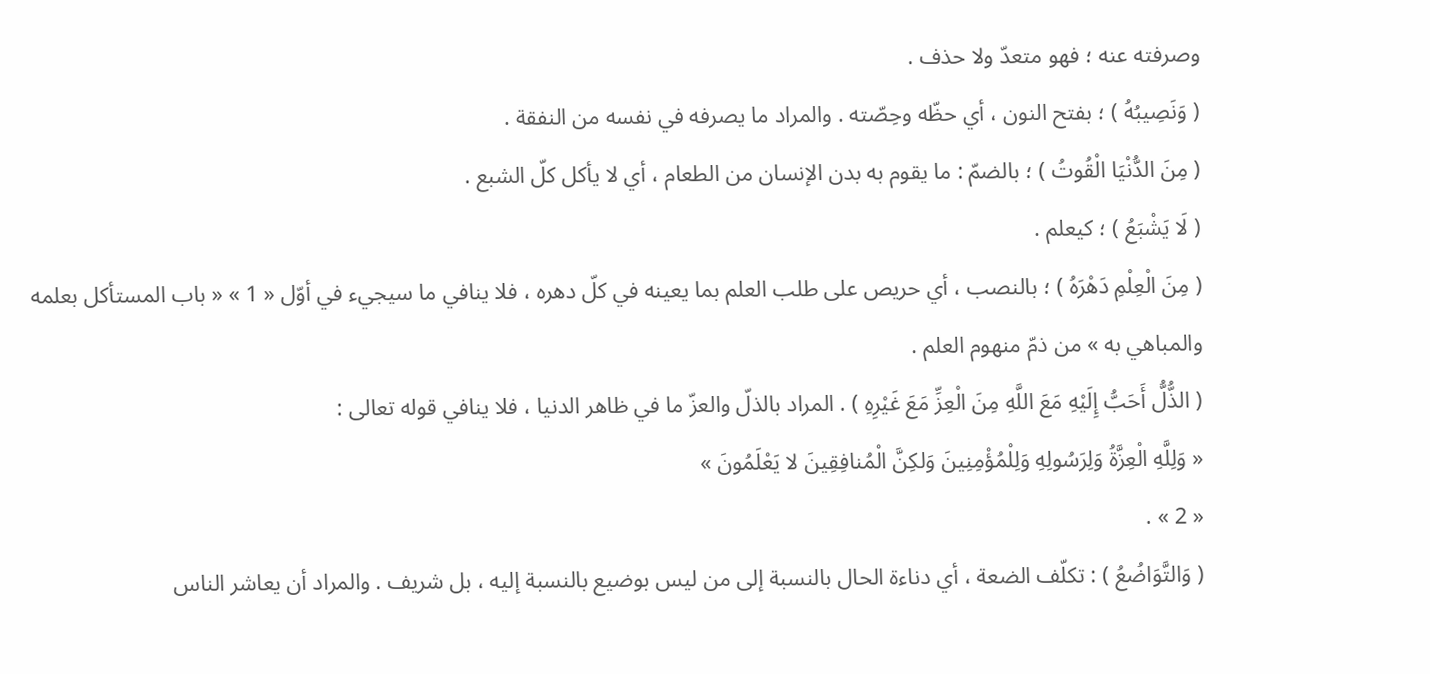وصرفته عنه ؛ فهو متعدّ ولا حذف .
( وَنَصِيبُهُ ) ؛ بفتح النون ، أي حظّه وحِصّته . والمراد ما يصرفه في نفسه من النفقة .
( مِنَ الدُّنْيَا الْقُوتُ ) ؛ بالضمّ : ما يقوم به بدن الإنسان من الطعام ، أي لا يأكل كلّ الشبع .
( لَا يَشْبَعُ ) ؛ كيعلم .
( مِنَ الْعِلْمِ دَهْرَهُ ) ؛ بالنصب ، أي حريص على طلب العلم بما يعينه في كلّ دهره ، فلا ينافي ما سيجيء في أوّل « 1 » « باب المستأكل بعلمه والمباهي به » من ذمّ منهوم العلم .
( الذُّلُّ أَحَبُّ إِلَيْهِ مَعَ اللَّهِ مِنَ الْعِزِّ مَعَ غَيْرِهِ ) . المراد بالذلّ والعزّ ما في ظاهر الدنيا ، فلا ينافي قوله تعالى :
« وَلِلَّهِ الْعِزَّةُ وَلِرَسُولِهِ وَلِلْمُؤْمِنِينَ وَلكِنَّ الْمُنافِقِينَ لا يَعْلَمُونَ »
« 2 » .
( وَالتَّوَاضُعُ ) : تكلّف الضعة ، أي دناءة الحال بالنسبة إلى من ليس بوضيع بالنسبة إليه ، بل شريف . والمراد أن يعاشر الناس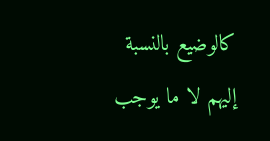كالوضيع بالنسبة إليهم لا ما يوجب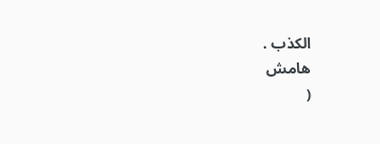الكذب .
هامش
(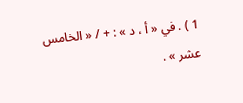1 ) . في « أ ، د » : + / « الخامس عشر » .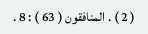( 2 ) . المنافقون ( 63 ) : 8 .